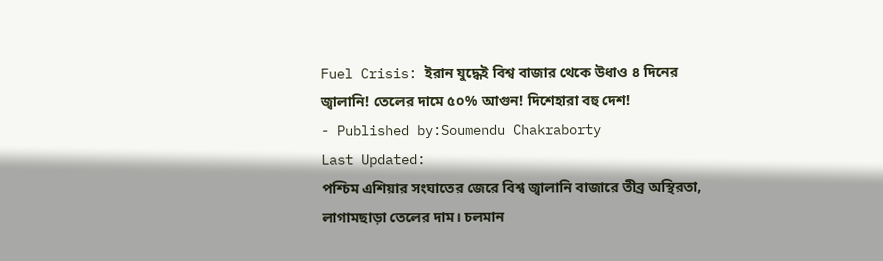Fuel Crisis: ইরান যুদ্ধেই বিশ্ব বাজার থেকে উধাও ৪ দিনের জ্বালানি! তেলের দামে ৫০% আগুন! দিশেহারা বহু দেশ!
- Published by:Soumendu Chakraborty
Last Updated:
পশ্চিম এশিয়ার সংঘাতের জেরে বিশ্ব জ্বালানি বাজারে তীব্র অস্থিরতা, লাগামছাড়া তেলের দাম। চলমান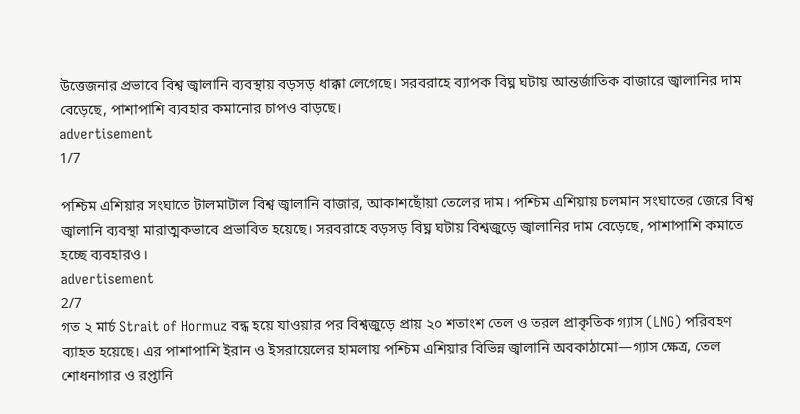উত্তেজনার প্রভাবে বিশ্ব জ্বালানি ব্যবস্থায় বড়সড় ধাক্কা লেগেছে। সরবরাহে ব্যাপক বিঘ্ন ঘটায় আন্তর্জাতিক বাজারে জ্বালানির দাম বেড়েছে, পাশাপাশি ব্যবহার কমানোর চাপও বাড়ছে।
advertisement
1/7

পশ্চিম এশিয়ার সংঘাতে টালমাটাল বিশ্ব জ্বালানি বাজার, আকাশছোঁয়া তেলের দাম। পশ্চিম এশিয়ায় চলমান সংঘাতের জেরে বিশ্ব জ্বালানি ব্যবস্থা মারাত্মকভাবে প্রভাবিত হয়েছে। সরবরাহে বড়সড় বিঘ্ন ঘটায় বিশ্বজুড়ে জ্বালানির দাম বেড়েছে, পাশাপাশি কমাতে হচ্ছে ব্যবহারও।
advertisement
2/7
গত ২ মার্চ Strait of Hormuz বন্ধ হয়ে যাওয়ার পর বিশ্বজুড়ে প্রায় ২০ শতাংশ তেল ও তরল প্রাকৃতিক গ্যাস (LNG) পরিবহণ ব্যাহত হয়েছে। এর পাশাপাশি ইরান ও ইসরায়েলের হামলায় পশ্চিম এশিয়ার বিভিন্ন জ্বালানি অবকাঠামো—গ্যাস ক্ষেত্র, তেল শোধনাগার ও রপ্তানি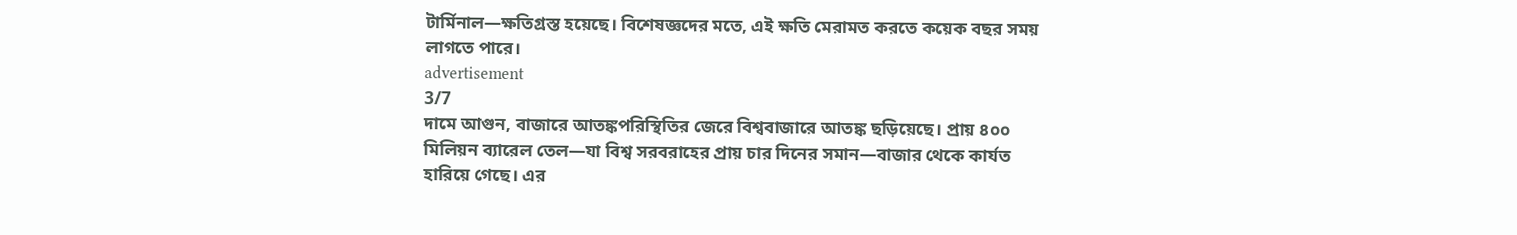টার্মিনাল—ক্ষতিগ্রস্ত হয়েছে। বিশেষজ্ঞদের মতে, এই ক্ষতি মেরামত করতে কয়েক বছর সময় লাগতে পারে।
advertisement
3/7
দামে আগুন, বাজারে আতঙ্কপরিস্থিতির জেরে বিশ্ববাজারে আতঙ্ক ছড়িয়েছে। প্রায় ৪০০ মিলিয়ন ব্যারেল তেল—যা বিশ্ব সরবরাহের প্রায় চার দিনের সমান—বাজার থেকে কার্যত হারিয়ে গেছে। এর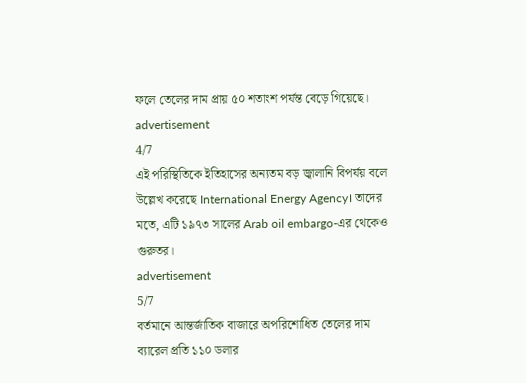ফলে তেলের দাম প্রায় ৫০ শতাংশ পর্যন্ত বেড়ে গিয়েছে।
advertisement
4/7
এই পরিস্থিতিকে ইতিহাসের অন্যতম বড় জ্বালানি বিপর্যয় বলে উল্লেখ করেছে International Energy Agency। তাদের মতে, এটি ১৯৭৩ সালের Arab oil embargo-এর থেকেও গুরুতর।
advertisement
5/7
বর্তমানে আন্তর্জাতিক বাজারে অপরিশোধিত তেলের দাম ব্যারেল প্রতি ১১০ ডলার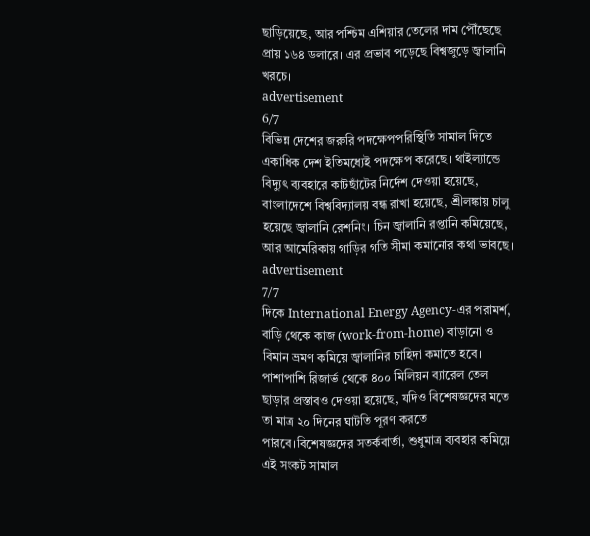ছাড়িয়েছে, আর পশ্চিম এশিয়ার তেলের দাম পৌঁছেছে প্রায় ১৬৪ ডলারে। এর প্রভাব পড়েছে বিশ্বজুড়ে জ্বালানি খরচে।
advertisement
6/7
বিভিন্ন দেশের জরুরি পদক্ষেপপরিস্থিতি সামাল দিতে একাধিক দেশ ইতিমধ্যেই পদক্ষেপ করেছে। থাইল্যান্ডে বিদ্যুৎ ব্যবহারে কাটছাঁটের নির্দেশ দেওয়া হয়েছে, বাংলাদেশে বিশ্ববিদ্যালয় বন্ধ রাখা হয়েছে, শ্রীলঙ্কায় চালু হয়েছে জ্বালানি রেশনিং। চিন জ্বালানি রপ্তানি কমিয়েছে, আর আমেরিকায় গাড়ির গতি সীমা কমানোর কথা ভাবছে।
advertisement
7/7
দিকে International Energy Agency-এর পরামর্শ, বাড়ি থেকে কাজ (work-from-home) বাড়ানো ও বিমান ভ্রমণ কমিয়ে জ্বালানির চাহিদা কমাতে হবে। পাশাপাশি রিজার্ভ থেকে ৪০০ মিলিয়ন ব্যারেল তেল ছাড়ার প্রস্তাবও দেওয়া হয়েছে, যদিও বিশেষজ্ঞদের মতে তা মাত্র ২০ দিনের ঘাটতি পূরণ করতে পারবে।বিশেষজ্ঞদের সতর্কবার্তা, শুধুমাত্র ব্যবহার কমিয়ে এই সংকট সামাল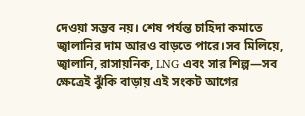দেওয়া সম্ভব নয়। শেষ পর্যন্ত চাহিদা কমাতে জ্বালানির দাম আরও বাড়তে পারে।সব মিলিয়ে, জ্বালানি, রাসায়নিক, LNG এবং সার শিল্প—সব ক্ষেত্রেই ঝুঁকি বাড়ায় এই সংকট আগের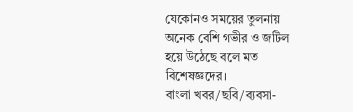যেকোনও সময়ের তুলনায় অনেক বেশি গভীর ও জটিল হয়ে উঠেছে বলে মত বিশেষজ্ঞদের।
বাংলা খবর/ছবি/ব্যবসা-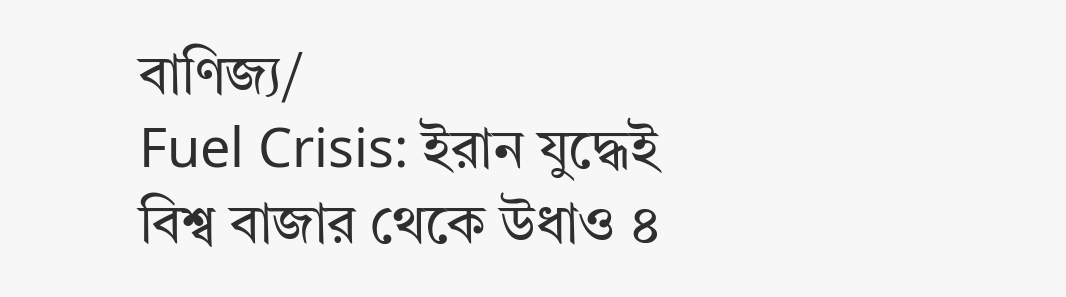বাণিজ্য/
Fuel Crisis: ইরান যুদ্ধেই বিশ্ব বাজার থেকে উধাও ৪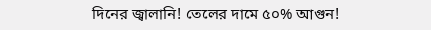দিনের জ্বালানি! তেলের দামে ৫০% আগুন!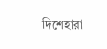দিশেহারা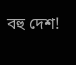বহু দেশ!